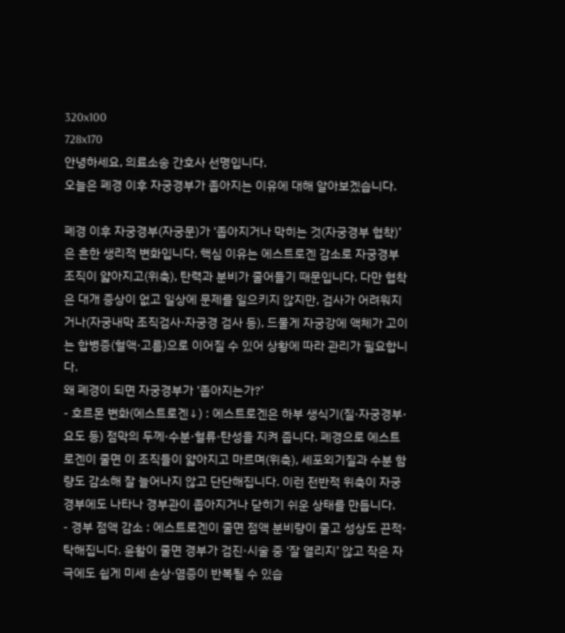320x100
728x170
안녕하세요, 의료소송 간호사 선명입니다.
오늘은 폐경 이후 자궁경부가 좁아지는 이유에 대해 알아보겠습니다.

폐경 이후 자궁경부(자궁문)가 ‘좁아지거나 막히는 것(자궁경부 협착)’은 흔한 생리적 변화입니다. 핵심 이유는 에스트로겐 감소로 자궁경부 조직이 얇아지고(위축), 탄력과 분비가 줄어들기 때문입니다. 다만 협착은 대개 증상이 없고 일상에 문제를 일으키지 않지만, 검사가 어려워지거나(자궁내막 조직검사·자궁경 검사 등), 드물게 자궁강에 액체가 고이는 합병증(혈액·고름)으로 이어질 수 있어 상황에 따라 관리가 필요합니다.
왜 폐경이 되면 자궁경부가 ‘좁아지는가?’
- 호르몬 변화(에스트로겐↓) : 에스트로겐은 하부 생식기(질·자궁경부·요도 등) 점막의 두께·수분·혈류·탄성을 지켜 줍니다. 폐경으로 에스트로겐이 줄면 이 조직들이 얇아지고 마르며(위축), 세포외기질과 수분 함량도 감소해 잘 늘어나지 않고 단단해집니다. 이런 전반적 위축이 자궁경부에도 나타나 경부관이 좁아지거나 닫히기 쉬운 상태를 만듭니다.
- 경부 점액 감소 : 에스트로겐이 줄면 점액 분비량이 줄고 성상도 끈적·탁해집니다. 윤활이 줄면 경부가 검진·시술 중 ‘잘 열리지’ 않고 작은 자극에도 쉽게 미세 손상·염증이 반복될 수 있습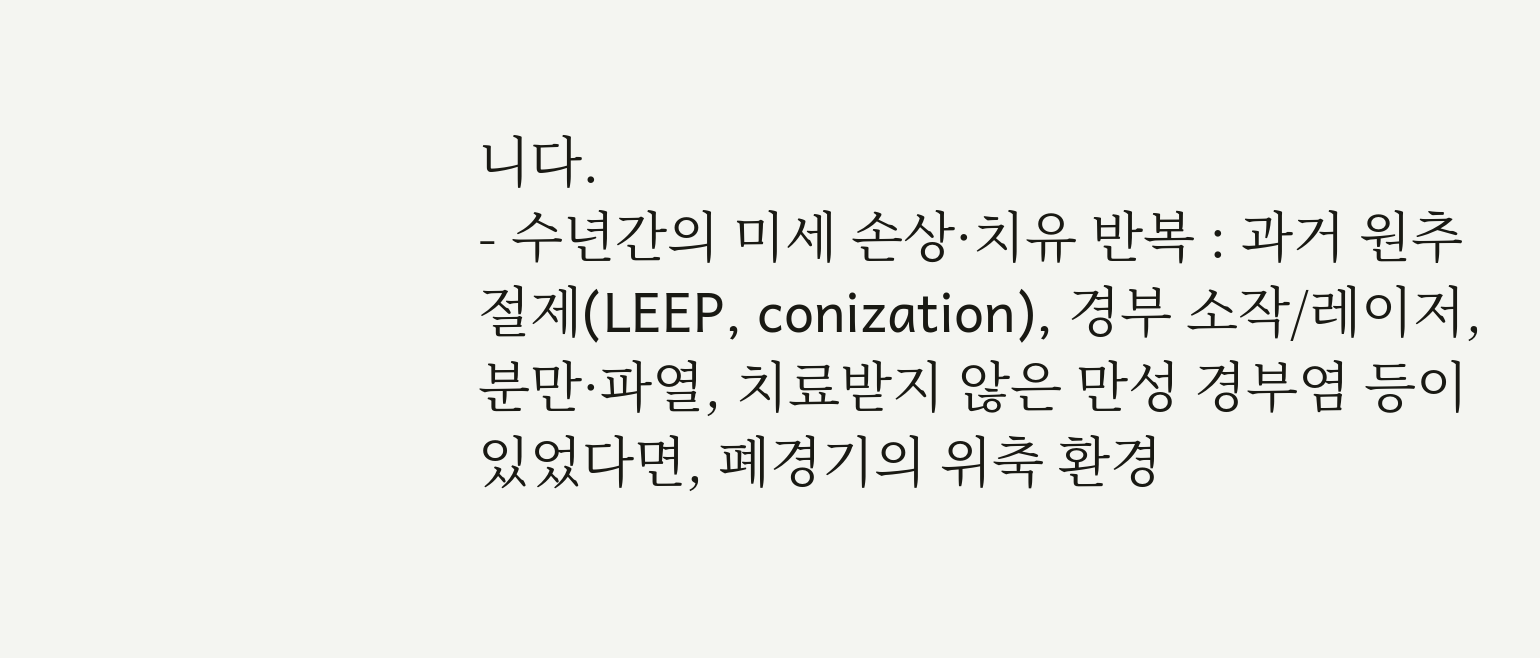니다.
- 수년간의 미세 손상·치유 반복 : 과거 원추절제(LEEP, conization), 경부 소작/레이저, 분만·파열, 치료받지 않은 만성 경부염 등이 있었다면, 폐경기의 위축 환경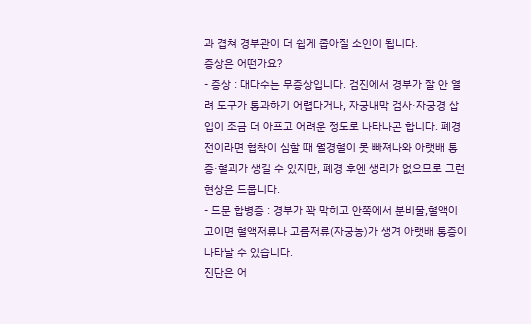과 겹쳐 경부관이 더 쉽게 좁아질 소인이 됩니다.
증상은 어떤가요?
- 증상 : 대다수는 무증상입니다. 검진에서 경부가 잘 안 열려 도구가 통과하기 어렵다거나, 자궁내막 검사·자궁경 삽입이 조금 더 아프고 어려운 정도로 나타나곤 합니다. 폐경 전이라면 협착이 심할 때 월경혈이 못 빠져나와 아랫배 통증·혈괴가 생길 수 있지만, 폐경 후엔 생리가 없으므로 그런 현상은 드뭅니다.
- 드문 합병증 : 경부가 꽉 막히고 안쪽에서 분비물,혈액이 고이면 혈액저류나 고름저류(자궁농)가 생겨 아랫배 통증이 나타날 수 있습니다.
진단은 어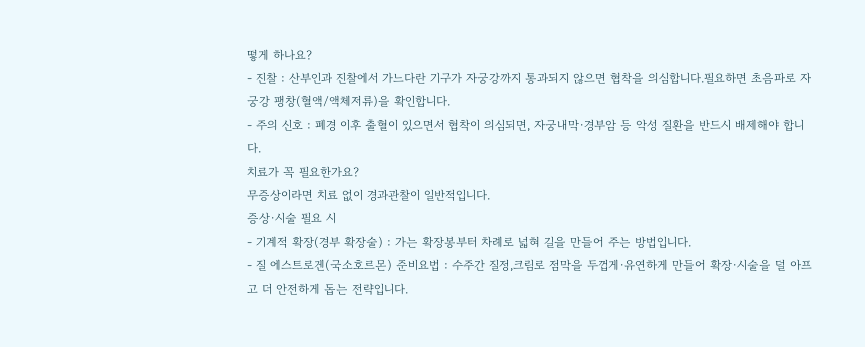떻게 하나요?
- 진찰 : 산부인과 진찰에서 가느다란 기구가 자궁강까지 통과되지 않으면 협착을 의심합니다.필요하면 초음파로 자궁강 팽창(혈액/액체저류)을 확인합니다.
- 주의 신호 : 폐경 이후 출혈이 있으면서 협착이 의심되면, 자궁내막·경부암 등 악성 질환을 반드시 배제해야 합니다.
치료가 꼭 필요한가요?
무증상이라면 치료 없이 경과관찰이 일반적입니다.
증상·시술 필요 시
- 기계적 확장(경부 확장술) : 가는 확장봉부터 차례로 넓혀 길을 만들어 주는 방법입니다.
- 질 에스트로겐(국소호르몬) 준비요법 : 수주간 질정,크림로 점막을 두껍게·유연하게 만들어 확장·시술을 덜 아프고 더 안전하게 돕는 전략입니다.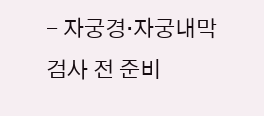- 자궁경·자궁내막 검사 전 준비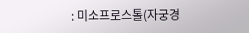: 미소프로스톨(자궁경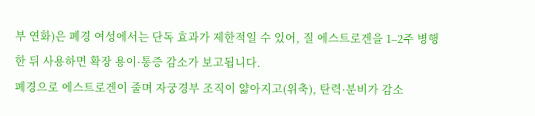부 연화)은 폐경 여성에서는 단독 효과가 제한적일 수 있어, 질 에스트로겐을 1–2주 병행한 뒤 사용하면 확장 용이·통증 감소가 보고됩니다.
폐경으로 에스트로겐이 줄며 자궁경부 조직이 얇아지고(위축), 탄력·분비가 감소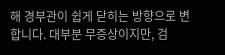해 경부관이 쉽게 닫히는 방향으로 변합니다. 대부분 무증상이지만, 검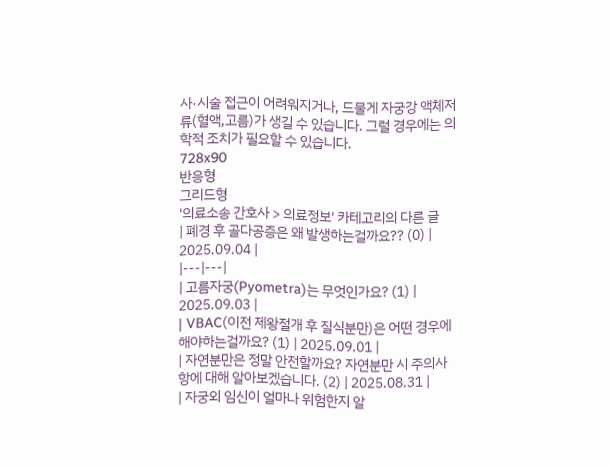사·시술 접근이 어려워지거나, 드물게 자궁강 액체저류(혈액,고름)가 생길 수 있습니다. 그럴 경우에는 의학적 조치가 필요할 수 있습니다.
728x90
반응형
그리드형
'의료소송 간호사 > 의료정보' 카테고리의 다른 글
| 폐경 후 골다공증은 왜 발생하는걸까요?? (0) | 2025.09.04 |
|---|---|
| 고름자궁(Pyometra)는 무엇인가요? (1) | 2025.09.03 |
| VBAC(이전 제왕절개 후 질식분만)은 어떤 경우에 해야하는걸까요? (1) | 2025.09.01 |
| 자연분만은 정말 안전할까요? 자연분만 시 주의사항에 대해 알아보겠습니다. (2) | 2025.08.31 |
| 자궁외 임신이 얼마나 위험한지 알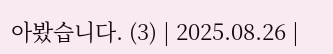아봤습니다. (3) | 2025.08.26 |